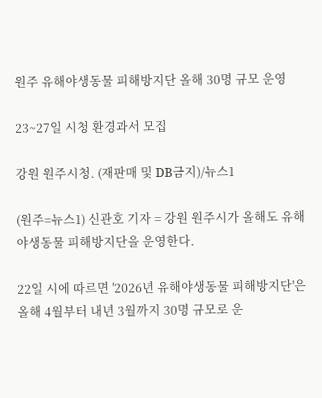원주 유해야생동물 피해방지단 올해 30명 규모 운영

23~27일 시청 환경과서 모집

강원 원주시청. (재판매 및 DB금지)/뉴스1

(원주=뉴스1) 신관호 기자 = 강원 원주시가 올해도 유해야생동물 피해방지단을 운영한다.

22일 시에 따르면 '2026년 유해야생동물 피해방지단'은 올해 4월부터 내년 3월까지 30명 규모로 운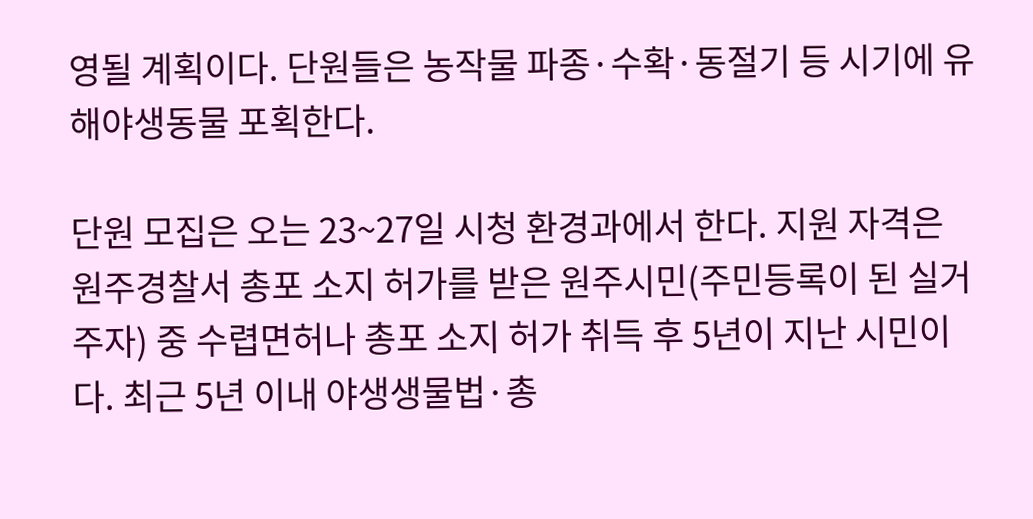영될 계획이다. 단원들은 농작물 파종·수확·동절기 등 시기에 유해야생동물 포획한다.

단원 모집은 오는 23~27일 시청 환경과에서 한다. 지원 자격은 원주경찰서 총포 소지 허가를 받은 원주시민(주민등록이 된 실거주자) 중 수렵면허나 총포 소지 허가 취득 후 5년이 지난 시민이다. 최근 5년 이내 야생생물법·총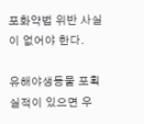포화약법 위반 사실이 없어야 한다.

유해야생동물 포획 실적이 있으면 우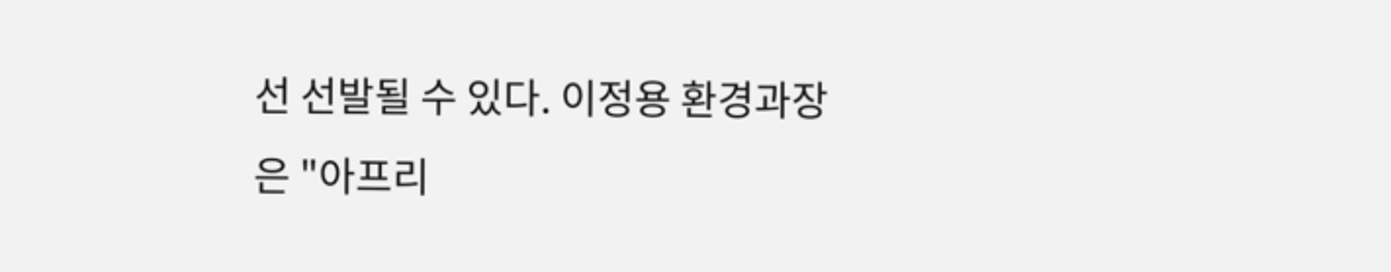선 선발될 수 있다. 이정용 환경과장은 "아프리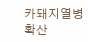카돼지열병 확산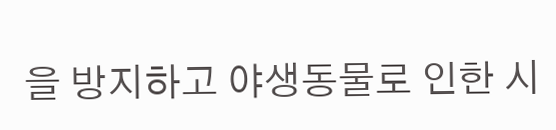을 방지하고 야생동물로 인한 시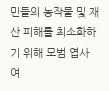민들의 농작물 및 재산 피해를 최소화하기 위해 모범 엽사 여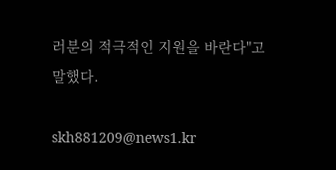러분의 적극적인 지원을 바란다"고 말했다.

skh881209@news1.kr